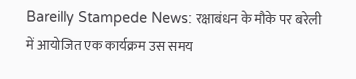Bareilly Stampede News: रक्षाबंधन के मौके पर बरेली में आयोजित एक कार्यक्रम उस समय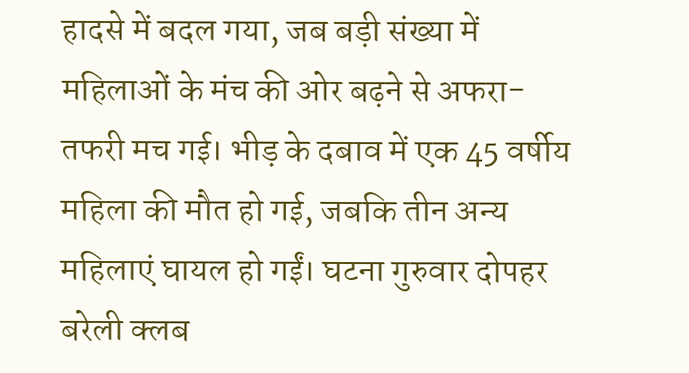हादसे में बदल गया, जब बड़ी संख्या में महिलाओं के मंच की ओर बढ़ने से अफरा-तफरी मच गई। भीड़ के दबाव में एक 45 वर्षीय महिला की मौत हो गई, जबकि तीन अन्य महिलाएं घायल हो गईं। घटना गुरुवार दोपहर बरेली क्लब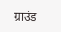ग्राउंड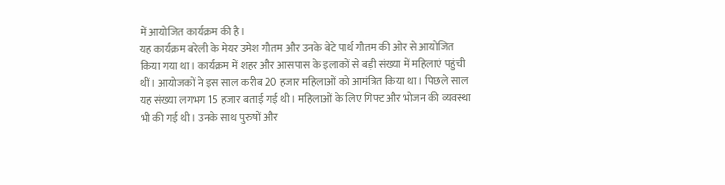में आयोजित कार्यक्रम की है।
यह कार्यक्रम बरेली के मेयर उमेश गौतम और उनके बेटे पार्थ गौतम की ओर से आयोजित किया गया था। कार्यक्रम में शहर और आसपास के इलाकों से बड़ी संख्या में महिलाएं पहुंची थीं। आयोजकों ने इस साल करीब 20 हजार महिलाओं को आमंत्रित किया था। पिछले साल यह संख्या लगभग 15 हजार बताई गई थी। महिलाओं के लिए गिफ्ट और भोजन की व्यवस्था भी की गई थी। उनके साथ पुरुषों और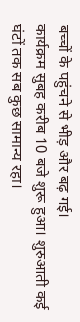बच्चों के पहुंचने से भीड़ और बढ़ गई।
कार्यक्रम सुबह करीब 10 बजे शुरू हुआ। शुरुआती कई घंटों तक सब कुछ सामान्य रहा।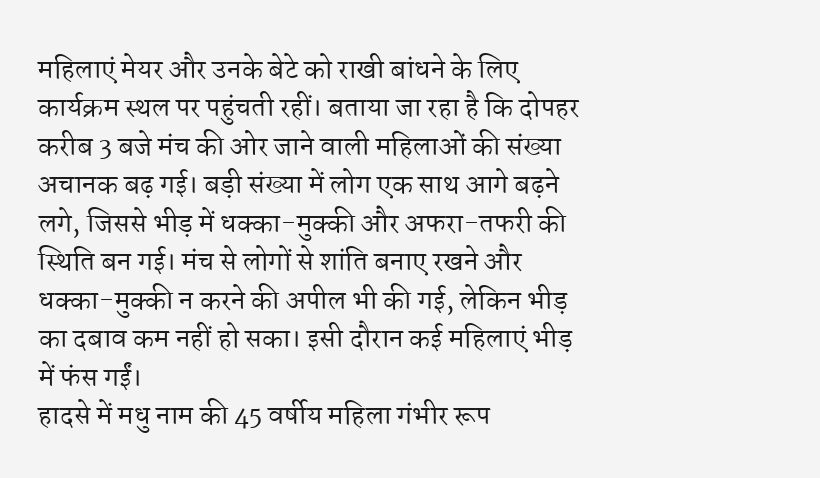महिलाएं मेयर और उनके बेटे को राखी बांधने के लिए कार्यक्रम स्थल पर पहुंचती रहीं। बताया जा रहा है कि दोपहर करीब 3 बजे मंच की ओर जाने वाली महिलाओं की संख्या अचानक बढ़ गई। बड़ी संख्या में लोग एक साथ आगे बढ़ने लगे, जिससे भीड़ में धक्का-मुक्की और अफरा-तफरी की स्थिति बन गई। मंच से लोगों से शांति बनाए रखने और धक्का-मुक्की न करने की अपील भी की गई, लेकिन भीड़ का दबाव कम नहीं हो सका। इसी दौरान कई महिलाएं भीड़ में फंस गईं।
हादसे में मधु नाम की 45 वर्षीय महिला गंभीर रूप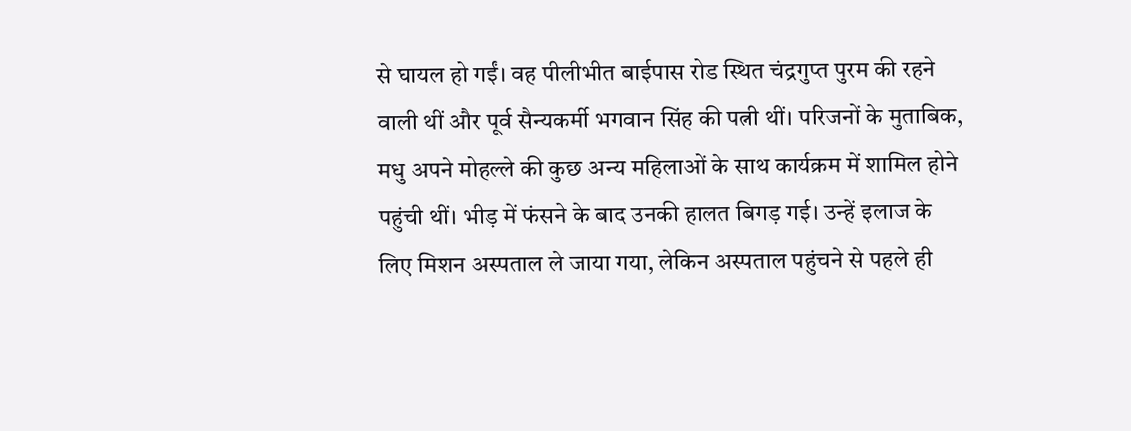से घायल हो गईं। वह पीलीभीत बाईपास रोड स्थित चंद्रगुप्त पुरम की रहने वाली थीं और पूर्व सैन्यकर्मी भगवान सिंह की पत्नी थीं। परिजनों के मुताबिक, मधु अपने मोहल्ले की कुछ अन्य महिलाओं के साथ कार्यक्रम में शामिल होने पहुंची थीं। भीड़ में फंसने के बाद उनकी हालत बिगड़ गई। उन्हें इलाज के लिए मिशन अस्पताल ले जाया गया, लेकिन अस्पताल पहुंचने से पहले ही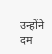उन्होंने दम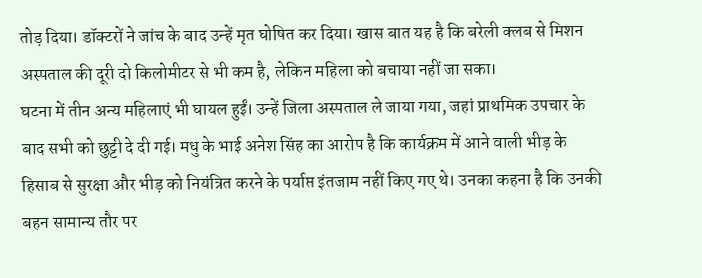तोड़ दिया। डॉक्टरों ने जांच के बाद उन्हें मृत घोषित कर दिया। खास बात यह है कि बरेली क्लब से मिशन अस्पताल की दूरी दो किलोमीटर से भी कम है, लेकिन महिला को बचाया नहीं जा सका।
घटना में तीन अन्य महिलाएं भी घायल हुईं। उन्हें जिला अस्पताल ले जाया गया, जहां प्राथमिक उपचार के बाद सभी को छुट्टी दे दी गई। मधु के भाई अनेश सिंह का आरोप है कि कार्यक्रम में आने वाली भीड़ के हिसाब से सुरक्षा और भीड़ को नियंत्रित करने के पर्याप्त इंतजाम नहीं किए गए थे। उनका कहना है कि उनकी बहन सामान्य तौर पर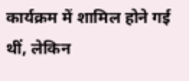कार्यक्रम में शामिल होने गई थीं, लेकिन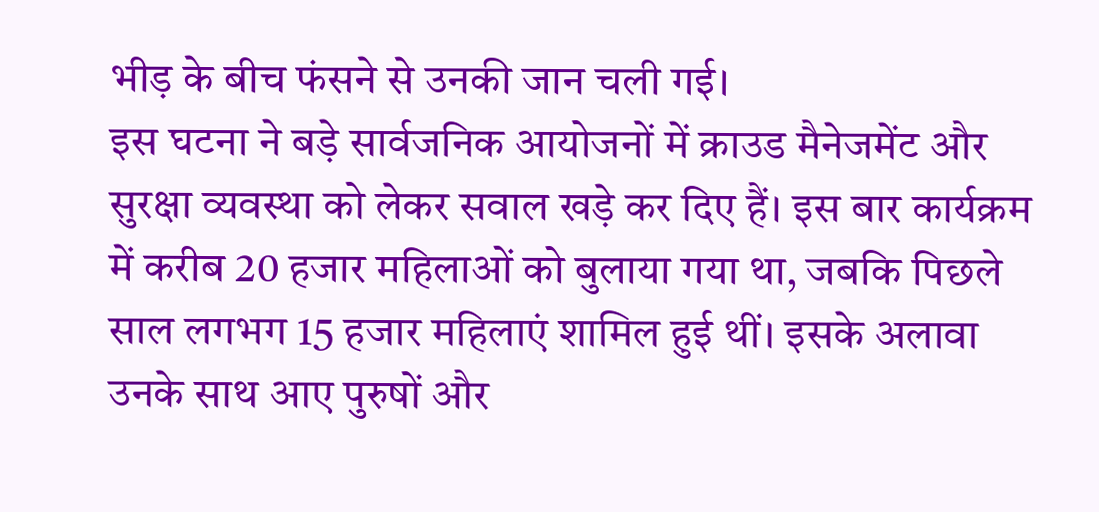भीड़ के बीच फंसने से उनकी जान चली गई।
इस घटना ने बड़े सार्वजनिक आयोजनों में क्राउड मैनेजमेंट और सुरक्षा व्यवस्था को लेकर सवाल खड़े कर दिए हैं। इस बार कार्यक्रम में करीब 20 हजार महिलाओं को बुलाया गया था, जबकि पिछले साल लगभग 15 हजार महिलाएं शामिल हुई थीं। इसके अलावा उनके साथ आए पुरुषों और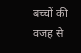बच्चों की वजह से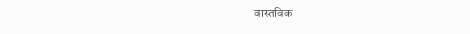वास्तविक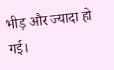भीड़ और ज्यादा हो गई।